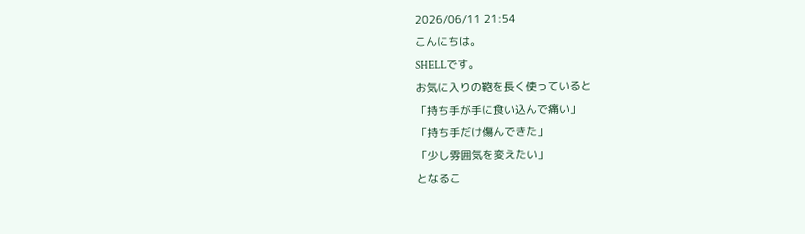2026/06/11 21:54
こんにちは。
SHELLです。
お気に入りの鞄を長く使っていると
「持ち手が手に食い込んで痛い」
「持ち手だけ傷んできた」
「少し雰囲気を変えたい」
となるこ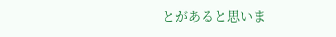とがあると思いま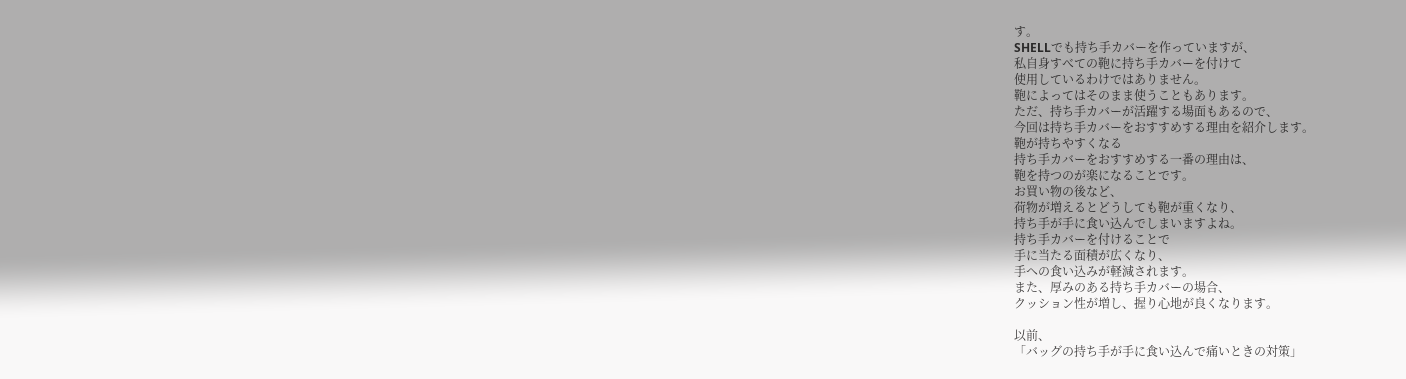す。
SHELLでも持ち手カバーを作っていますが、
私自身すべての鞄に持ち手カバーを付けて
使用しているわけではありません。
鞄によってはそのまま使うこともあります。
ただ、持ち手カバーが活躍する場面もあるので、
今回は持ち手カバーをおすすめする理由を紹介します。
鞄が持ちやすくなる
持ち手カバーをおすすめする一番の理由は、
鞄を持つのが楽になることです。
お買い物の後など、
荷物が増えるとどうしても鞄が重くなり、
持ち手が手に食い込んでしまいますよね。
持ち手カバーを付けることで
手に当たる面積が広くなり、
手への食い込みが軽減されます。
また、厚みのある持ち手カバーの場合、
クッション性が増し、握り心地が良くなります。

以前、
「バッグの持ち手が手に食い込んで痛いときの対策」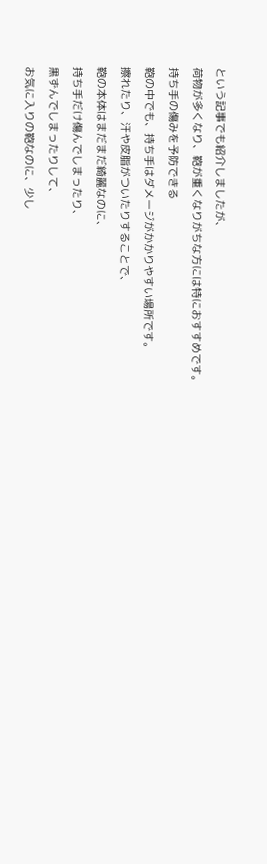という記事でも紹介しましたが、
荷物が多くなり、鞄が重くなりがちな方には特におすすめです。
持ち手の傷みを予防できる
鞄の中でも、持ち手はダメージがかかりやすい場所です。
擦れたり、汗や皮脂がついたりすることで、
鞄の本体はまだまだ綺麗なのに、
持ち手だけ傷んでしまったり、
黒ずんでしまったりして、
お気に入りの鞄なのに、少し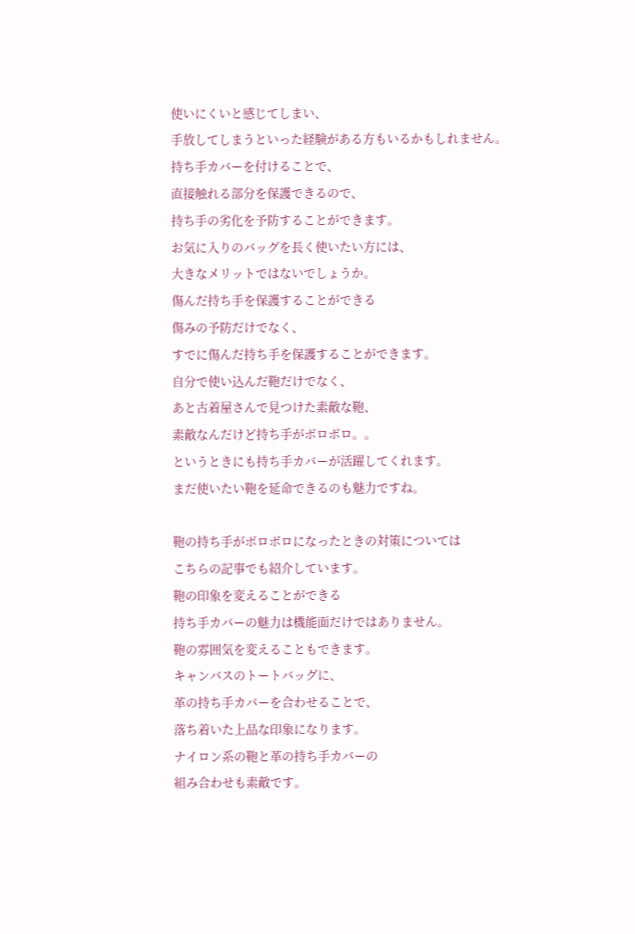使いにくいと感じてしまい、
手放してしまうといった経験がある方もいるかもしれません。
持ち手カバーを付けることで、
直接触れる部分を保護できるので、
持ち手の劣化を予防することができます。
お気に入りのバッグを長く使いたい方には、
大きなメリットではないでしょうか。
傷んだ持ち手を保護することができる
傷みの予防だけでなく、
すでに傷んだ持ち手を保護することができます。
自分で使い込んだ鞄だけでなく、
あと古着屋さんで見つけた素敵な鞄、
素敵なんだけど持ち手がボロボロ。。
というときにも持ち手カバーが活躍してくれます。
まだ使いたい鞄を延命できるのも魅力ですね。

鞄の持ち手がボロボロになったときの対策については
こちらの記事でも紹介しています。
鞄の印象を変えることができる
持ち手カバーの魅力は機能面だけではありません。
鞄の雰囲気を変えることもできます。
キャンバスのトートバッグに、
革の持ち手カバーを合わせることで、
落ち着いた上品な印象になります。
ナイロン系の鞄と革の持ち手カバーの
組み合わせも素敵です。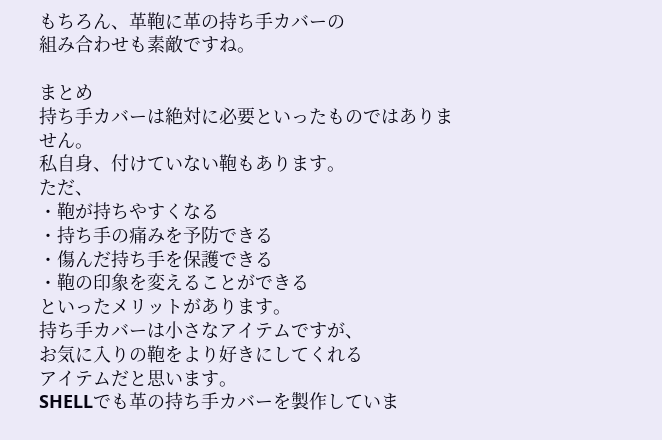もちろん、革鞄に革の持ち手カバーの
組み合わせも素敵ですね。

まとめ
持ち手カバーは絶対に必要といったものではありません。
私自身、付けていない鞄もあります。
ただ、
・鞄が持ちやすくなる
・持ち手の痛みを予防できる
・傷んだ持ち手を保護できる
・鞄の印象を変えることができる
といったメリットがあります。
持ち手カバーは小さなアイテムですが、
お気に入りの鞄をより好きにしてくれる
アイテムだと思います。
SHELLでも革の持ち手カバーを製作していま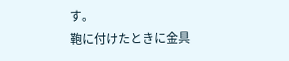す。
鞄に付けたときに金具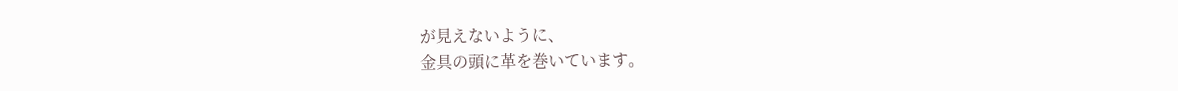が見えないように、
金具の頭に革を巻いています。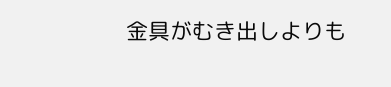金具がむき出しよりも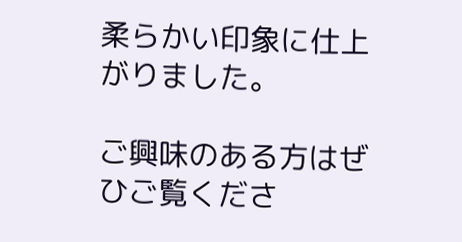柔らかい印象に仕上がりました。

ご興味のある方はぜひご覧くださ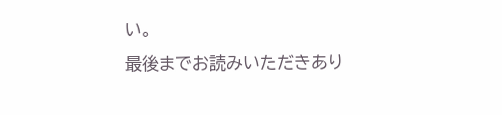い。
最後までお読みいただきあり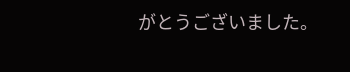がとうございました。